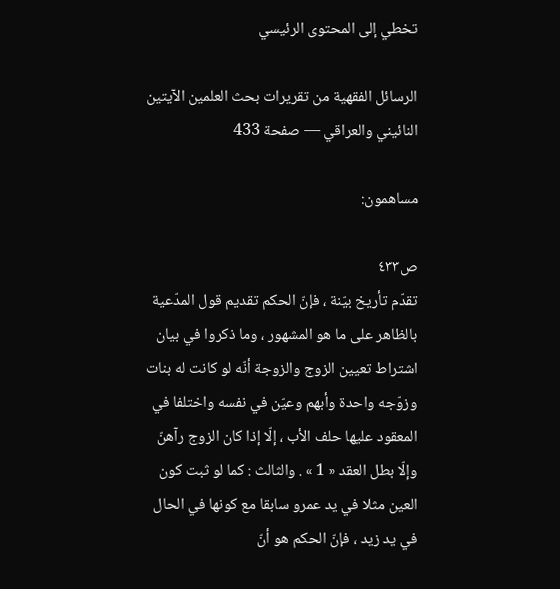تخطي إلى المحتوى الرئيسي

الرسائل الفقهية من تقريرات بحث العلمين الآيتين النائيني والعراقي — صفحة 433

مساهمون:

ص٤٣٣
تقدّم تأريخ بيّنة ، فإنّ الحكم تقديم قول المدّعية بالظاهر على ما هو المشهور ، وما ذكروا في بيان اشتراط تعيين الزوج والزوجة أنّه لو كانت له بنات وزوّجه واحدة وأبهم وعيّن في نفسه واختلفا في المعقود عليها حلف الأب ، إلّا إذا كان الزوج رآهنّ وإلّا بطل العقد « 1 » . والثالث : كما لو ثبت كون العين مثلا في يد عمرو سابقا مع كونها في الحال في يد زيد ، فإنّ الحكم هو أنّ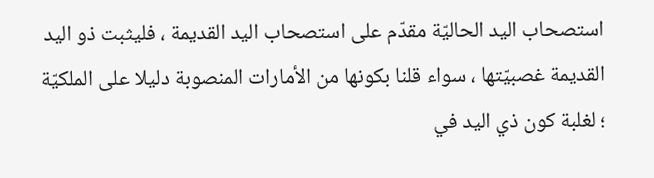استصحاب اليد الحاليّة مقدّم على استصحاب اليد القديمة ، فليثبت ذو اليد القديمة غصبيّتها ، سواء قلنا بكونها من الأمارات المنصوبة دليلا على الملكيّة ؛ لغلبة كون ذي اليد في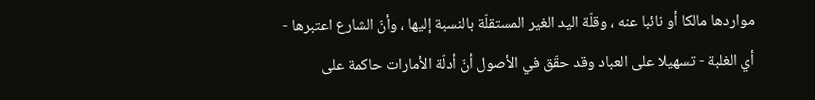مواردها مالكا أو نائبا عنه ، وقلّة اليد الغير المستقلّة بالنسبة إليها ، وأنّ الشارع اعتبرها - أي الغلبة - تسهيلا على العباد وقد حقّق في الأصول أنّ أدلّة الأمارات حاكمة على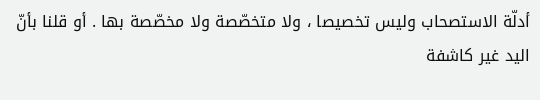أدلّة الاستصحاب وليس تخصيصا ، ولا متخصّصة ولا مخصّصة بها . أو قلنا بأنّ اليد غير كاشفة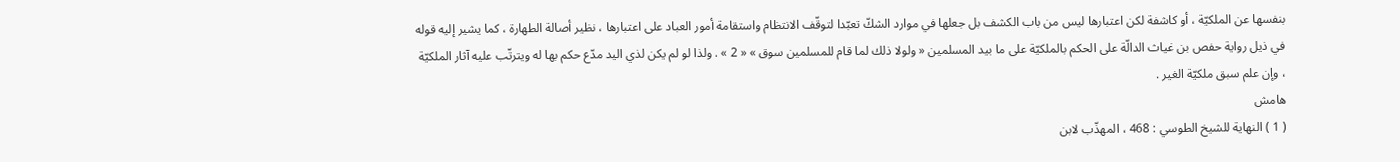بنفسها عن الملكيّة ، أو كاشفة لكن اعتبارها ليس من باب الكشف بل جعلها في موارد الشكّ تعبّدا لتوقّف الانتظام واستقامة أمور العباد على اعتبارها ، نظير أصالة الطهارة ، كما يشير إليه قوله في ذيل رواية حفص بن غياث الدالّة على الحكم بالملكيّة على ما بيد المسلمين « ولولا ذلك لما قام للمسلمين سوق » « 2 » . ولذا لو لم يكن لذي اليد مدّع حكم بها له ويترتّب عليه آثار الملكيّة ، وإن علم سبق ملكيّة الغير .
هامش
( 1 ) النهاية للشيخ الطوسي : 468 ، المهذّب لابن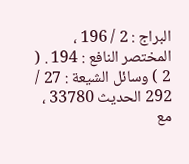البراج : 2 / 196 ، المختصر النافع : 194 . ( 2 ) وسائل الشيعة : 27 / 292 الحديث 33780 ، مع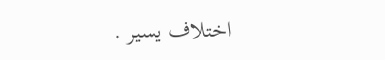اختلاف يسير .